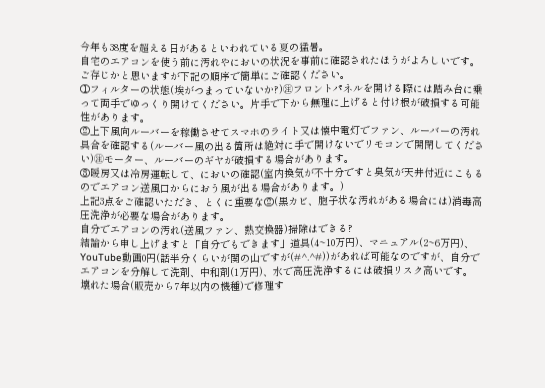今年も38度を超える日があるといわれている夏の猛暑。
自宅のエアコンを使う前に汚れやにおいの状況を事前に確認されたほうがよろしいです。
ご存じかと思いますが下記の順序で簡単にご確認ください。
①フィルターの状態(埃がつまっていないか?)㊟フロントパネルを開ける際には踏み台に乗って両手でゆっくり開けてください。片手で下から無理に上げると付け根が破損する可能性があります。
②上下風向ルーバーを稼働させてスマホのライト又は懐中電灯でファン、ルーバーの汚れ具合を確認する(ルーバー風の出る箇所は絶対に手で開けないでリモコンで開閉してください)㊟モーター、ルーバーのギヤが破損する場合があります。
③暖房又は冷房運転して、においの確認(室内換気が不十分ですと臭気が天井付近にこもるのでエアコン送風口からにおう風が出る場合があります。)
上記3点をご確認いただき、とくに重要な②(黒カビ、胞子状な汚れがある場合には)消毒高圧洗浄が必要な場合があります。
自分でエアコンの汚れ(送風ファン、熱交換器)掃除はできる?
結論から申し上げますと「自分でもできます」道具(4~10万円)、マニュアル(2~6万円)、YouTube動画0円(話半分くらいが関の山ですが(#^.^#))があれば可能なのですが、自分でエアコンを分解して洗剤、中和剤(1万円)、水で高圧洗浄するには破損リスク高いです。
壊れた場合(販売から7年以内の機種)で修理す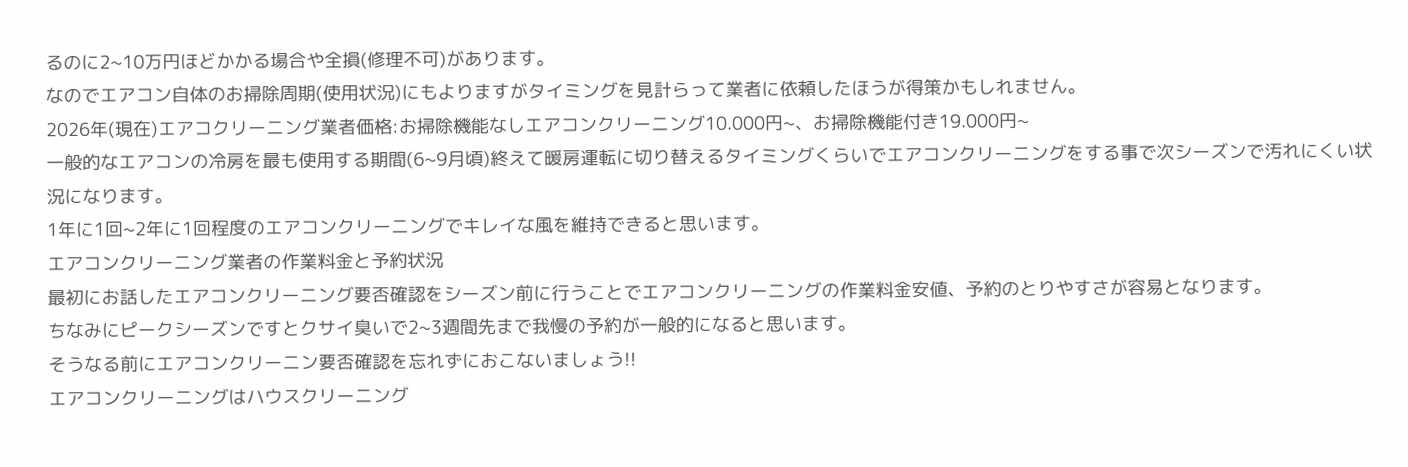るのに2~10万円ほどかかる場合や全損(修理不可)があります。
なのでエアコン自体のお掃除周期(使用状況)にもよりますがタイミングを見計らって業者に依頼したほうが得策かもしれません。
2026年(現在)エアコクリーニング業者価格:お掃除機能なしエアコンクリーニング10.000円~、お掃除機能付き19.000円~
一般的なエアコンの冷房を最も使用する期間(6~9月頃)終えて暖房運転に切り替えるタイミングくらいでエアコンクリーニングをする事で次シーズンで汚れにくい状況になります。
1年に1回~2年に1回程度のエアコンクリーニングでキレイな風を維持できると思います。
エアコンクリーニング業者の作業料金と予約状況
最初にお話したエアコンクリーニング要否確認をシーズン前に行うことでエアコンクリーニングの作業料金安値、予約のとりやすさが容易となります。
ちなみにピークシーズンですとクサイ臭いで2~3週間先まで我慢の予約が一般的になると思います。
そうなる前にエアコンクリーニン要否確認を忘れずにおこないましょう!!
エアコンクリーニングはハウスクリーニング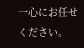一心にお任せください。